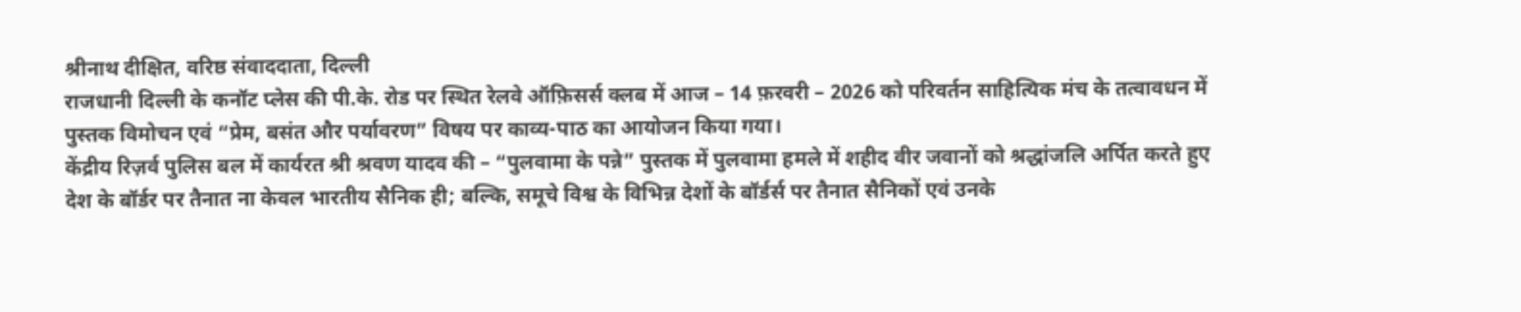श्रीनाथ दीक्षित, वरिष्ठ संवाददाता, दिल्ली
राजधानी दिल्ली के कनॉट प्लेस की पी.के. रोड पर स्थित रेलवे ऑफ़िसर्स क्लब में आज – 14 फ़रवरी – 2026 को परिवर्तन साहित्यिक मंच के तत्वावधन में पुस्तक विमोचन एवं “प्रेम, बसंत और पर्यावरण” विषय पर काव्य-पाठ का आयोजन किया गया।
केंद्रीय रिज़र्व पुलिस बल में कार्यरत श्री श्रवण यादव की – “पुलवामा के पन्ने” पुस्तक में पुलवामा हमले में शहीद वीर जवानों को श्रद्धांजलि अर्पित करते हुए देश के बॉर्डर पर तैनात ना केवल भारतीय सैनिक ही; बल्कि, समूचे विश्व के विभिन्न देशों के बॉर्डर्स पर तैनात सैनिकों एवं उनके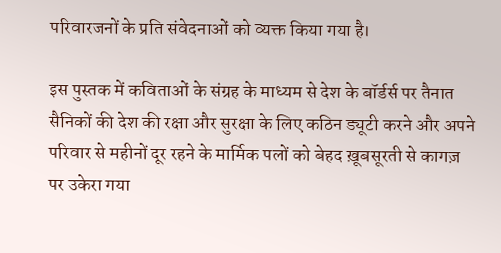परिवारजनों के प्रति संवेदनाओं को व्यक्त किया गया है।

इस पुस्तक में कविताओं के संग्रह के माध्यम से देश के बॉर्डर्स पर तैनात सैनिकों की देश की रक्षा और सुरक्षा के लिए कठिन ड्यूटी करने और अपने परिवार से महीनों दूर रहने के मार्मिक पलों को बेहद ख़ूबसूरती से कागज़ पर उकेरा गया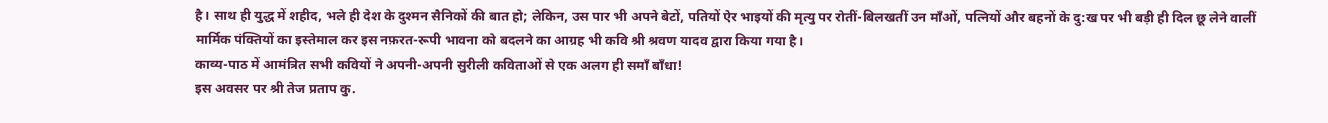है। साथ ही युद्ध में शहीद, भले ही देश के दुश्मन सैनिकों की बात हो; लेकिन, उस पार भी अपने बेटों, पतियों ऐर भाइयों की मृत्यु पर रोतीं-बिलखतीं उन माँओं, पत्नियों और बहनों के दु:ख पर भी बड़ी ही दिल छू लेने वालीं मार्मिक पंक्तियों का इस्तेमाल कर इस नफ़रत-रूपी भावना को बदलने का आग्रह भी कवि श्री श्रवण यादव द्वारा किया गया है।
काव्य-पाठ में आमंत्रित सभी कवियों ने अपनी-अपनी सुरीली कविताओं से एक अलग ही समाँ बाँधा!
इस अवसर पर श्री तेज प्रताप कु.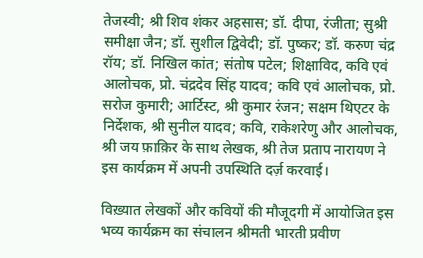तेजस्वी; श्री शिव शंकर अहसास; डॉ. दीपा, रंजीता; सुश्री समीक्षा जैन; डॉ. सुशील द्विवेदी; डॉ. पुष्कर; डॉ. करुण चंद्र रॉय; डॉ. निखिल कांत; संतोष पटेल; शिक्षाविद, कवि एवं आलोचक, प्रो. चंद्रदेव सिंह यादव; कवि एवं आलोचक, प्रो. सरोज कुमारी; आर्टिस्ट, श्री कुमार रंजन; सक्षम थिएटर के निर्देशक, श्री सुनील यादव; कवि, राकेशरेणु और आलोचक, श्री जय फ़ाक़िर के साथ लेखक, श्री तेज प्रताप नारायण ने इस कार्यक्रम में अपनी उपस्थिति दर्ज़ करवाई।

विख़्यात लेखकों और कवियों की मौजूदगी में आयोजित इस भव्य कार्यक्रम का संचालन श्रीमती भारती प्रवीण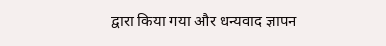द्वारा किया गया और धन्यवाद ज्ञापन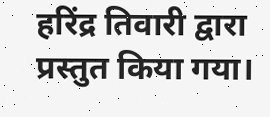हरिंद्र तिवारी द्वारा प्रस्तुत किया गया।